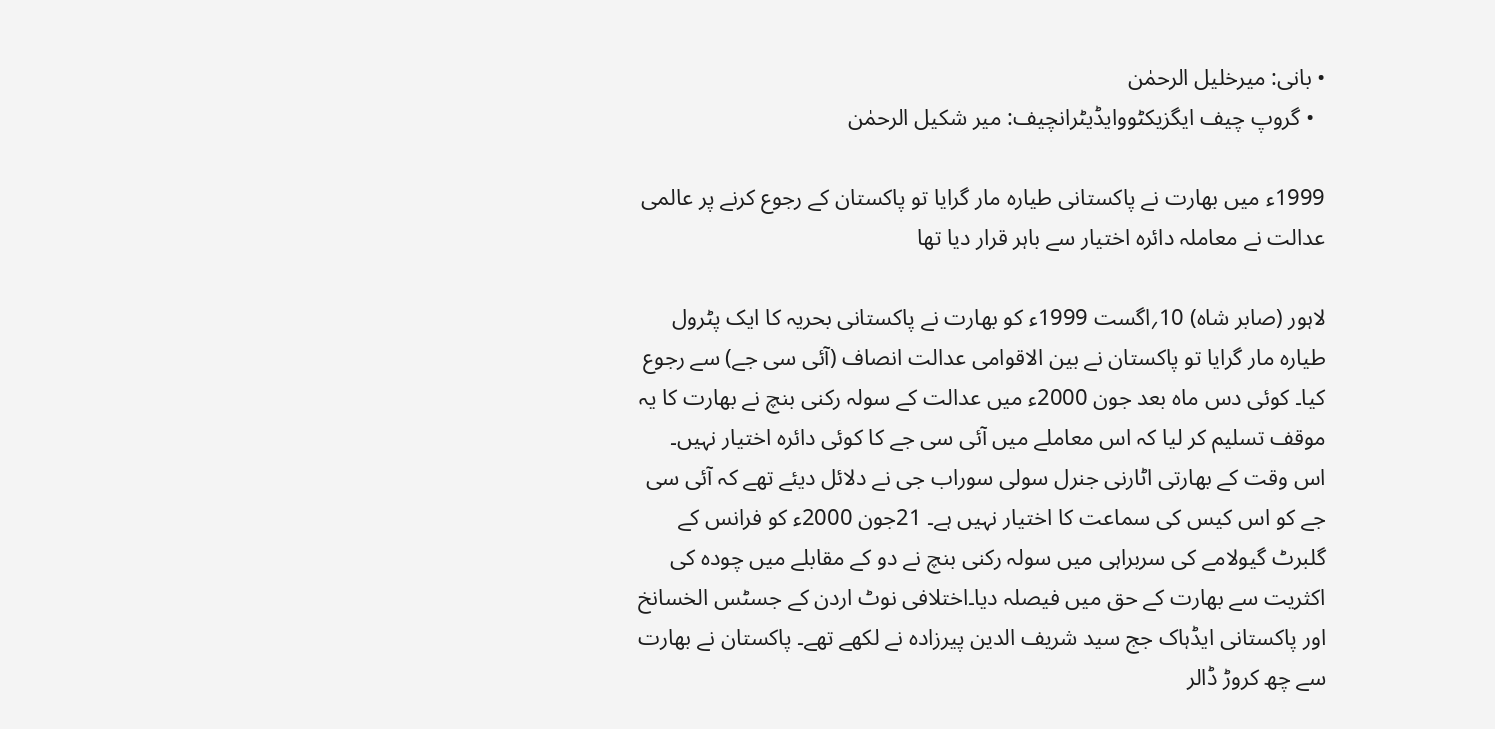• بانی: میرخلیل الرحمٰن
  • گروپ چیف ایگزیکٹووایڈیٹرانچیف: میر شکیل الرحمٰن

1999ء میں بھارت نے پاکستانی طیارہ مار گرایا تو پاکستان کے رجوع کرنے پر عالمی عدالت نے معاملہ دائرہ اختیار سے باہر قرار دیا تھا

لاہور (صابر شاہ) 10؍اگست 1999ء کو بھارت نے پاکستانی بحریہ کا ایک پٹرول طیارہ مار گرایا تو پاکستان نے بین الاقوامی عدالت انصاف (آئی سی جے) سے رجوع کیا۔ کوئی دس ماہ بعد جون 2000ء میں عدالت کے سولہ رکنی بنچ نے بھارت کا یہ موقف تسلیم کر لیا کہ اس معاملے میں آئی سی جے کا کوئی دائرہ اختیار نہیں۔ اس وقت کے بھارتی اٹارنی جنرل سولی سوراب جی نے دلائل دیئے تھے کہ آئی سی جے کو اس کیس کی سماعت کا اختیار نہیں ہے۔ 21جون 2000ء کو فرانس کے گلبرٹ گیولامے کی سربراہی میں سولہ رکنی بنچ نے دو کے مقابلے میں چودہ کی اکثریت سے بھارت کے حق میں فیصلہ دیا۔اختلافی نوٹ اردن کے جسٹس الخسانخ اور پاکستانی ایڈہاک جج سید شریف الدین پیرزادہ نے لکھے تھے۔ پاکستان نے بھارت سے چھ کروڑ ڈالر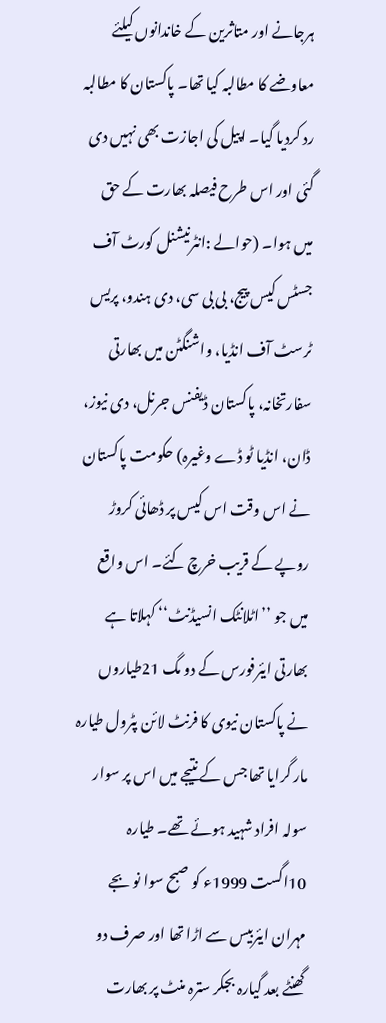ہرجانے اور متاثرین کے خاندانوں کیلئے معاوضے کا مطالبہ کیا تھا۔ پاکستان کا مطالبہ رد کردیا گیا۔ اپیل کی اجازت بھی نہیں دی گئی اور اس طرح فیصلہ بھارت کے حق میں ہوا۔ (حوالے :انٹرنیشنل کورٹ آف جسٹس کیس پیج، بی بی سی، دی ہندو، پریس ٹرسٹ آف انڈیا، واشنگٹن میں بھارتی سفارتخانہ، پاکستان ڈیفنس جرنل، دی نیوز، ڈان، انڈیا ٹو ڈے وغیرہ) حکومت پاکستان نے اس وقت اس کیس پر ڈھائی کروڑ روپے کے قریب خرچ کئے۔ اس واقع میں جو ’’اٹلانٹک انسیڈنٹ‘‘ کہلاتا ہے بھارتی ایئرفورس کے دو مگ 21طیاروں نے پاکستان نیوی کا فرنٹ لائن پٹرول طیارہ مار گرایا تھا جس کے نتیجے میں اس پر سوار سولہ افراد شہید ہوئے تھے۔ طیارہ 10اگست 1999ء کو صبح سوا نو بجے مہران ایئربیس سے اڑا تھا اور صرف دو گھنٹے بعد گیارہ بجکر سترہ منٹ پر بھارت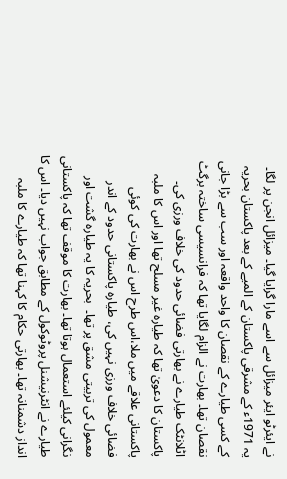نے ایئرٹو ایئر میزائل سے اسے مارا گرایا گیا۔ میزائل انجن پر لگا۔ یہ 1971ء کے مشرقی پاکستان کے المیے کے بعد پاکستان بحریہ کے کسی طیارے کے نقصان کا واحد واقعہ اور سب سے بڑا جانی نقصان تھا۔ بھارت نے الزام لگایا تھا کہ فرانسیسی ساختہ برگٹ اٹلانٹک طیارے نے بھارتی فضائی حدود کی خلاف ورزی کی۔ پاکستان کا دعویٰ تھا کہ طیارہ غیر مسلح تھا اور اس کا ملبہ پاکستانی علاقے میں ملا،اس طرح اس نے بھارت کی کوئی فضائی خلاف ورزی نہیں کی، طیارہ پاکستانی حدود کے اندر معمول کی تربیتی مشق پر تھا۔  بحریہ کا یہ طیارہ گشت اور نگرانی کیلئے استعمال ہوتا تھا۔ بھارت کا موقف تھا کہ پاکستانی طیارے نے انٹرنیشنل پروٹوکول کے مطابق جواب نہیں دیا۔ اس کا انداز دشمنانہ تھا۔ بھارتی حکام کا کہنا تھا کہ طیارے کا ملبہ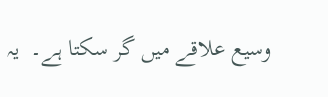وسیع علاقے میں گر سکتا ہے۔  یہ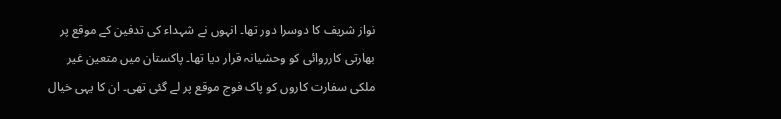نواز شریف کا دوسرا دور تھا۔ انہوں نے شہداء کی تدفین کے موقع پر بھارتی کارروائی کو وحشیانہ قرار دیا تھا۔ پاکستان میں متعین غیر ملکی سفارت کاروں کو پاک فوج موقع پر لے گئی تھی۔ ان کا یہی خیال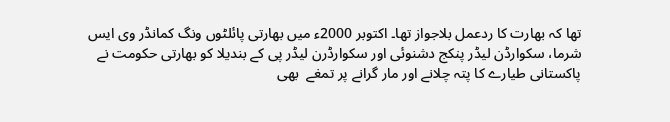تھا کہ بھارت کا ردعمل بلاجواز تھا۔ اکتوبر 2000ء میں بھارتی پائلٹوں ونگ کمانڈر وی ایس شرما، سکوارڈن لیڈر پنکج دشنوئی اور سکوارڈرن لیڈر پی کے بندیلا کو بھارتی حکومت نے پاکستانی طیارے کا پتہ چلانے اور مار گرانے پر تمغے  بھی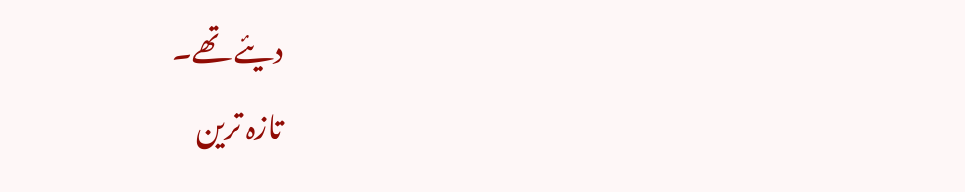دیئے تھے۔
تازہ ترین